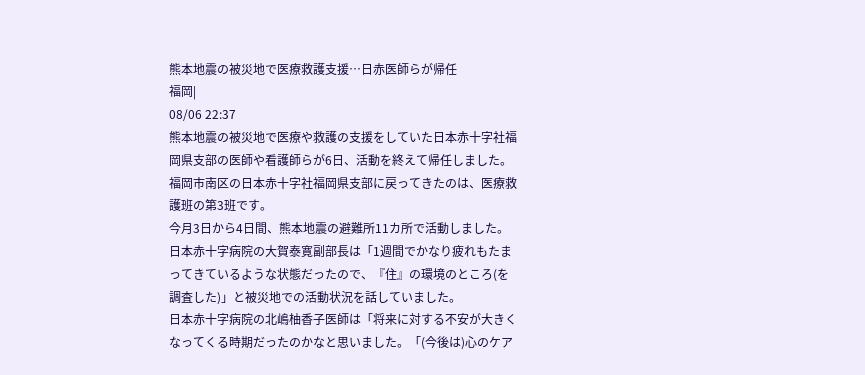熊本地震の被災地で医療救護支援…日赤医師らが帰任
福岡|
08/06 22:37
熊本地震の被災地で医療や救護の支援をしていた日本赤十字社福岡県支部の医師や看護師らが6日、活動を終えて帰任しました。
福岡市南区の日本赤十字社福岡県支部に戻ってきたのは、医療救護班の第3班です。
今月3日から4日間、熊本地震の避難所11カ所で活動しました。
日本赤十字病院の大賀泰寛副部長は「1週間でかなり疲れもたまってきているような状態だったので、『住』の環境のところ(を調査した)」と被災地での活動状況を話していました。
日本赤十字病院の北嶋柚香子医師は「将来に対する不安が大きくなってくる時期だったのかなと思いました。「(今後は)心のケア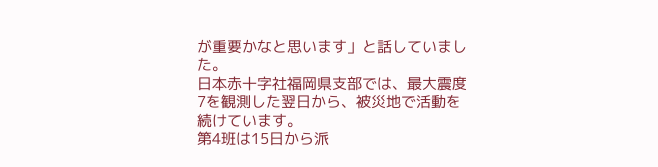が重要かなと思います」と話していました。
日本赤十字社福岡県支部では、最大震度7を観測した翌日から、被災地で活動を続けています。
第4班は15日から派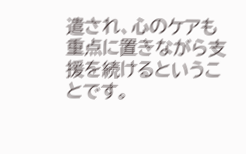遣され、心のケアも重点に置きながら支援を続けるということです。